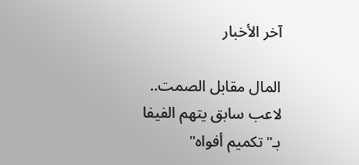آخر الأخبار

المال مقابل الصمت.. لاعب سابق يتهم الفيفا بـ"تكميم أفواه"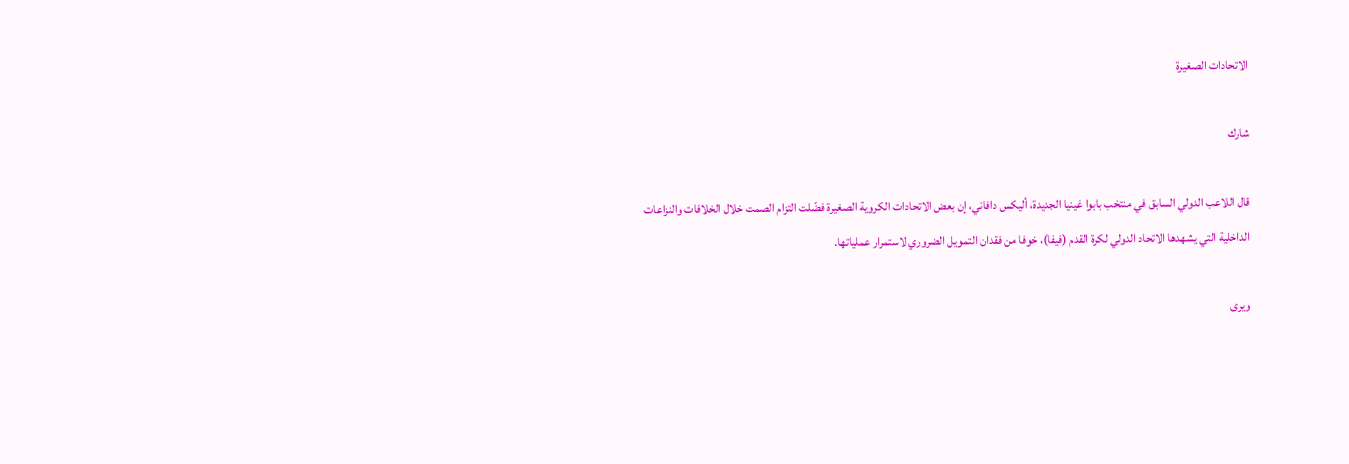الاتحادات الصغيرة

شارك

قال اللاعب الدولي السابق في منتخب بابوا غينيا الجديدة، أليكس دافاني، إن بعض الاتحادات الكروية الصغيرة فضّلت التزام الصمت خلال الخلافات والنزاعات الداخلية التي يشهدها الاتحاد الدولي لكرة القدم (فيفا)، خوفا من فقدان التمويل الضروري لاستمرار عملياتها.

ويرى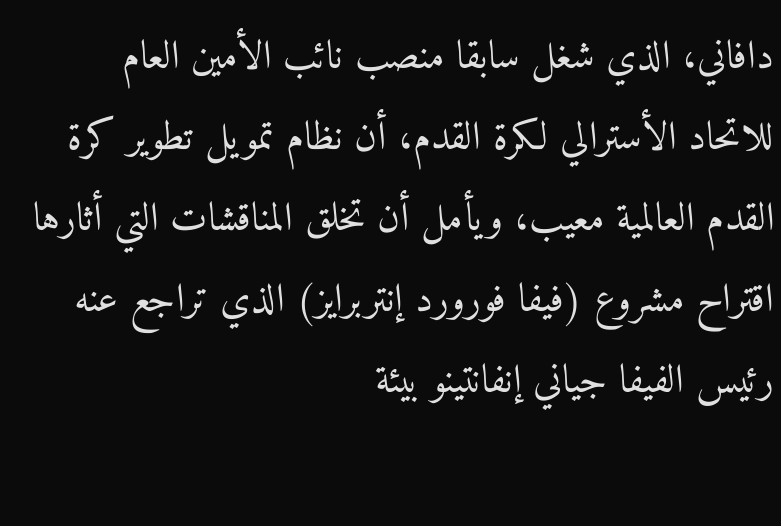دافاني، الذي شغل سابقا منصب نائب الأمين العام للاتحاد الأسترالي لكرة القدم، أن نظام تمويل تطوير كرة القدم العالمية معيب، ويأمل أن تخلق المناقشات التي أثارها اقتراح مشروع (فيفا فورورد إنتربرايز) الذي تراجع عنه رئيس الفيفا جياني إنفانتينو بيئة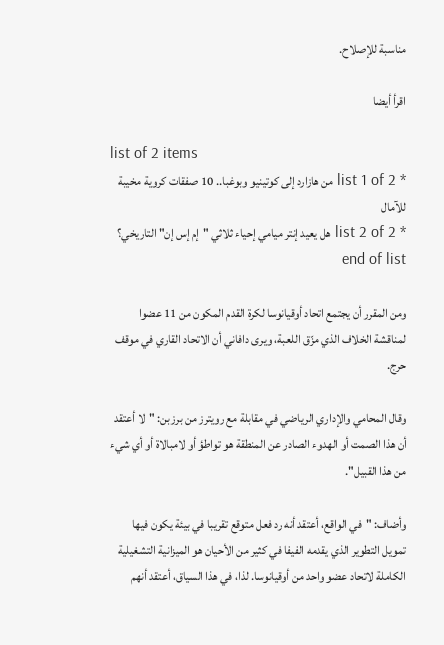مناسبة للإصلاح.

اقرأ أيضا

list of 2 items
* list 1 of 2 من هازارد إلى كوتينيو وبوغبا.. 10 صفقات كروية مخيبة للآمال
* list 2 of 2 هل يعيد إنتر ميامي إحياء ثلاثي "إم إس إن" التاريخي؟ end of list

ومن المقرر أن يجتمع اتحاد أوقيانوسا لكرة القدم المكون من 11 عضوا لمناقشة الخلاف الذي مزّق اللعبة، ويرى دافاني أن الاتحاد القاري في موقف حرج.

وقال المحامي والإداري الرياضي في مقابلة مع رويترز من برزبن: "لا أعتقد أن هذا الصمت أو الهدوء الصادر عن المنطقة هو تواطؤ أو لامبالاة أو أي شيء من هذا القبيل".

وأضاف: "في الواقع، أعتقد أنه رد فعل متوقع تقريبا في بيئة يكون فيها تمويل التطوير الذي يقدمه الفيفا في كثير من الأحيان هو الميزانية التشغيلية الكاملة لاتحاد عضو واحد من أوقيانوسا. لذا، في هذا السياق، أعتقد أنهم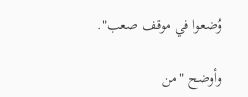وُضعوا في موقف صعب".

وأوضح "من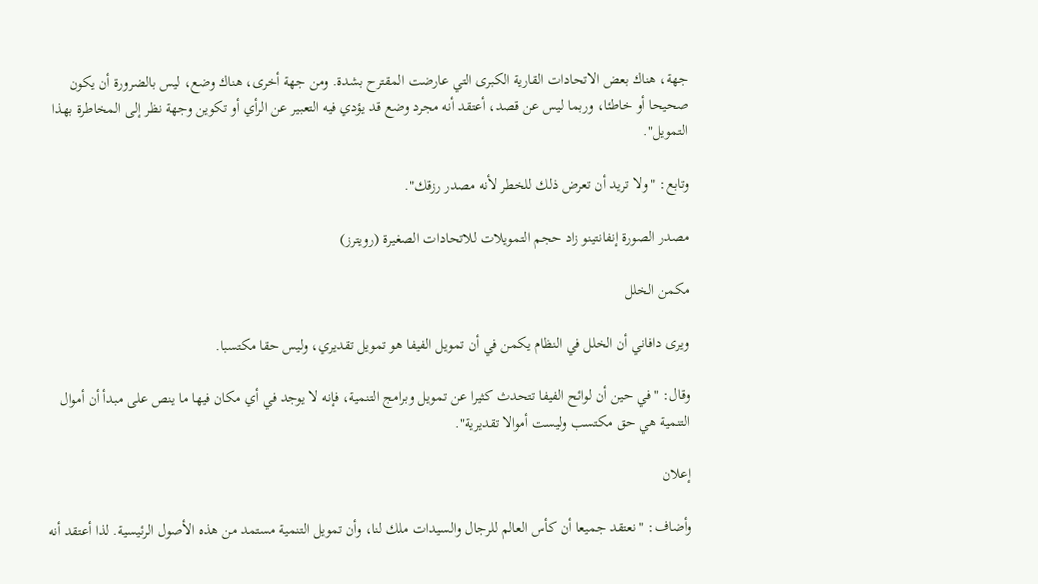جهة، هناك بعض الاتحادات القارية الكبرى التي عارضت المقترح بشدة. ومن جهة أخرى، هناك وضع، ليس بالضرورة أن يكون صحيحا أو خاطئا، وربما ليس عن قصد، أعتقد أنه مجرد وضع قد يؤدي فيه التعبير عن الرأي أو تكوين وجهة نظر إلى المخاطرة بهذا التمويل".

وتابع: "ولا تريد أن تعرض ذلك للخطر لأنه مصدر رزقك".

مصدر الصورة إنفانتينو زاد حجم التمويلات للاتحادات الصغيرة (رويترز)

مكمن الخلل

ويرى دافاني أن الخلل في النظام يكمن في أن تمويل الفيفا هو تمويل تقديري، وليس حقا مكتسبا.

وقال: "في حين أن لوائح الفيفا تتحدث كثيرا عن تمويل وبرامج التنمية، فإنه لا يوجد في أي مكان فيها ما ينص على مبدأ أن أموال التنمية هي حق مكتسب وليست أموالا تقديرية".

إعلان

وأضاف: "نعتقد جميعا أن كأس العالم للرجال والسيدات ملك لنا، وأن تمويل التنمية مستمد من هذه الأصول الرئيسية. لذا أعتقد أنه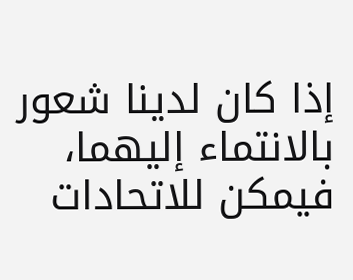إذا كان لدينا شعور بالانتماء إليهما، فيمكن للاتحادات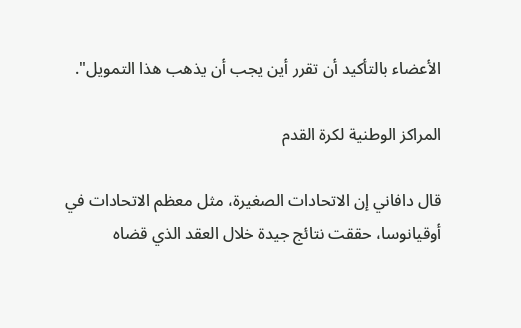الأعضاء بالتأكيد أن تقرر أين يجب أن يذهب هذا التمويل".

المراكز الوطنية لكرة القدم

قال دافاني إن الاتحادات الصغيرة، مثل معظم الاتحادات في أوقيانوسا، حققت نتائج جيدة خلال العقد الذي قضاه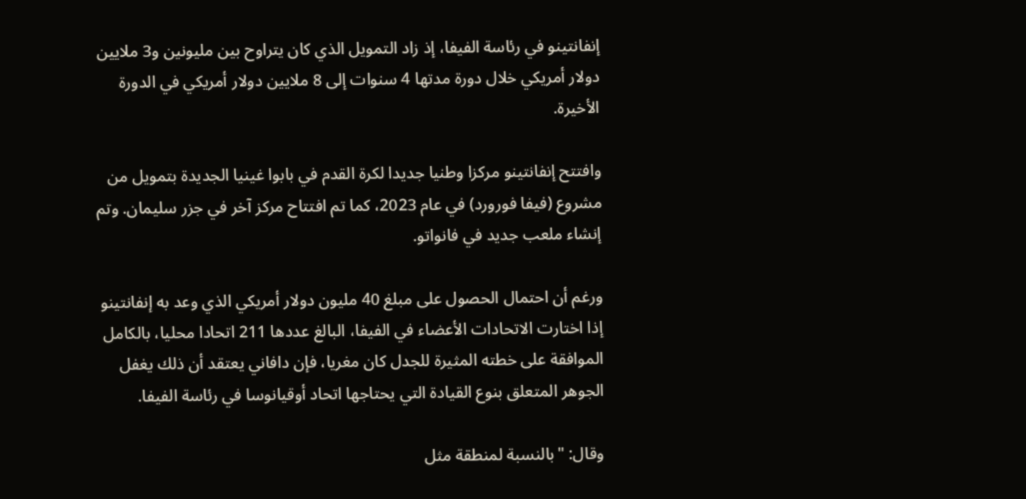إنفانتينو في رئاسة الفيفا، إذ زاد التمويل الذي كان يتراوح بين مليونين و3 ملايين دولار أمريكي خلال دورة مدتها 4 سنوات إلى 8 ملايين دولار أمريكي في الدورة الأخيرة.

وافتتح إنفانتينو مركزا وطنيا جديدا لكرة القدم في بابوا غينيا الجديدة بتمويل من مشروع (فيفا فورورد) في عام 2023، كما تم افتتاح مركز آخر في جزر سليمان. وتم إنشاء ملعب جديد في فانواتو.

ورغم أن احتمال الحصول على مبلغ 40 مليون دولار أمريكي الذي وعد به إنفانتينو إذا اختارت الاتحادات الأعضاء في الفيفا، البالغ عددها 211 اتحادا محليا، بالكامل الموافقة على خطته المثيرة للجدل كان مغريا، فإن دافاني يعتقد أن ذلك يغفل الجوهر المتعلق بنوع القيادة التي يحتاجها اتحاد أوقيانوسا في رئاسة الفيفا.

وقال: "بالنسبة لمنطقة مثل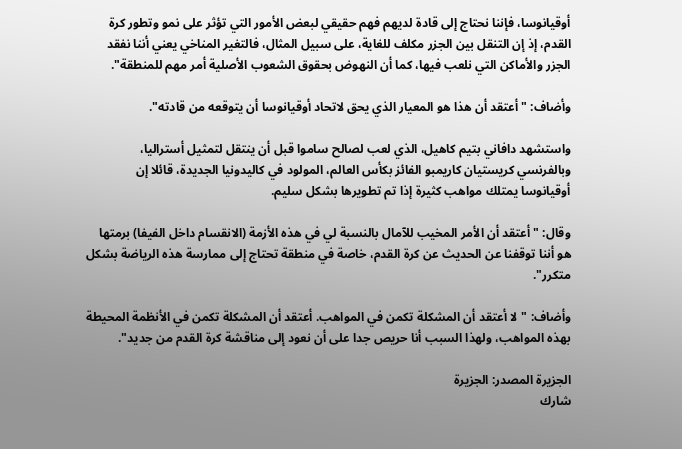أوقيانوسا، فإننا نحتاج إلى قادة لديهم فهم حقيقي لبعض الأمور التي تؤثر على نمو وتطور كرة القدم، إذ إن التنقل بين الجزر مكلف للغاية، على سبيل المثال، فالتغير المناخي يعني أننا نفقد الجزر والأماكن التي نلعب فيها، كما أن النهوض بحقوق الشعوب الأصلية أمر مهم للمنطقة".

وأضاف: "أعتقد أن هذا هو المعيار الذي يحق لاتحاد أوقيانوسا أن يتوقعه من قادته".

واستشهد دافاني بتيم كاهيل، الذي لعب لصالح ساموا قبل أن ينتقل لتمثيل أستراليا، وبالفرنسي كريستيان كاريمبو الفائز بكأس العالم، المولود في كاليدونيا الجديدة، قائلا إن أوقيانوسا يمتلك مواهب كثيرة إذا تم تطويرها بشكل سليم.

وقال: "أعتقد أن الأمر المخيب للآمال بالنسبة لي في هذه الأزمة (الانقسام داخل الفيفا) برمتها هو أننا توقفنا عن الحديث عن كرة القدم، خاصة في منطقة تحتاج إلى ممارسة هذه الرياضة بشكل متكرر".

وأضاف: "لا أعتقد أن المشكلة تكمن في المواهب. أعتقد أن المشكلة تكمن في الأنظمة المحيطة بهذه المواهب، ولهذا السبب أنا حريص جدا على أن نعود إلى مناقشة كرة القدم من جديد".

الجزيرة المصدر: الجزيرة
شارك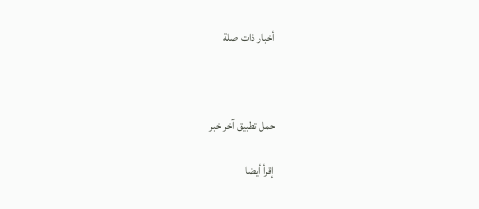أخبار ذات صلة



حمل تطبيق آخر خبر

إقرأ أيضا